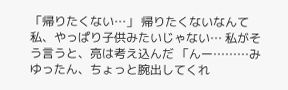「帰りたくない…」 帰りたくないなんて私、やっぱり子供みたいじゃない… 私がそう言うと、亮は考え込んだ 「んー………みゆったん、ちょっと腕出してくれ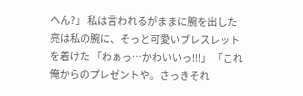へん?」 私は言われるがままに腕を出した 亮は私の腕に、そっと可愛いブレスレットを着けた 「わぁっ…かわいいっ!!!」 「これ俺からのプレゼントや。さっきそれ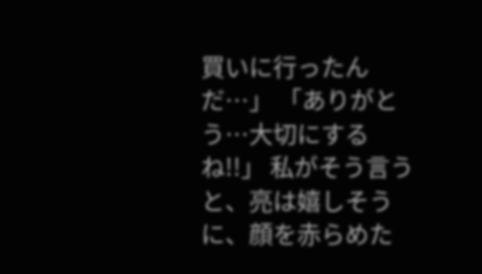買いに行ったんだ…」 「ありがとう…大切にするね!!」 私がそう言うと、亮は嬉しそうに、顔を赤らめた